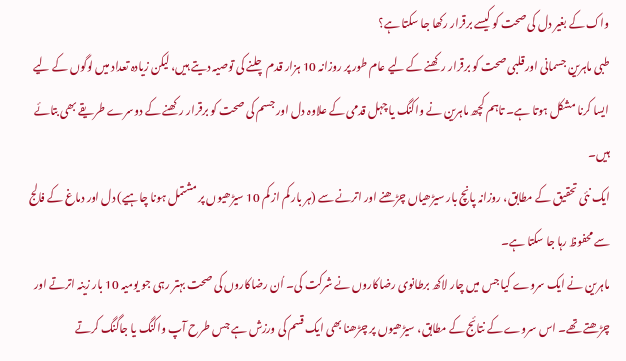واک کے بغیر دل کی صحت کو کیسے برقرار رکھا جا سکتا ہے؟
طبی ماہرین جسمانی اور قلبی صحت کو برقرار رکھنے کے لیے عام طور پر روزانہ 10 ہزار قدم چلنے کی توصیہ دیتے ہیں، لیکن زیادہ تعداد میں لوگوں کے لیے ایسا کرنا مشکل ہوتا ہے۔ تاہم کچھ ماہرین نے واکنگ یا چہل قدمی کے علاوہ دل اور جسم کی صحت کو برقرار رکھنے کے دوسرے طریقے بھی بتائے ہیں۔
ایک نئی تحقیق کے مطابق، روزانہ پانچ بار سیڑھیاں چڑھنے اور اترنے سے (ہر بار کم از کم 10 سیڑھیوں پر مشتمل ہونا چاہیے) دل اور دماغ کے فالج سے محفوظ رہا جا سکتا ہے۔
ماہرین نے ایک سروے کیا جس میں چار لاکھ برطانوی رضاکاروں نے شرکت کی۔ اُن رضاکاروں کی صحت بہتر رہی جو یومیہ 10 بار زینہ اترتے اور چڑھتے تھے۔ اس سروے کے نتائج کے مطابق، سیڑھیوں پر چڑھنا بھی ایک قسم کی ورزش ہے جس طرح آپ واکنگ یا جاگنگ کرتے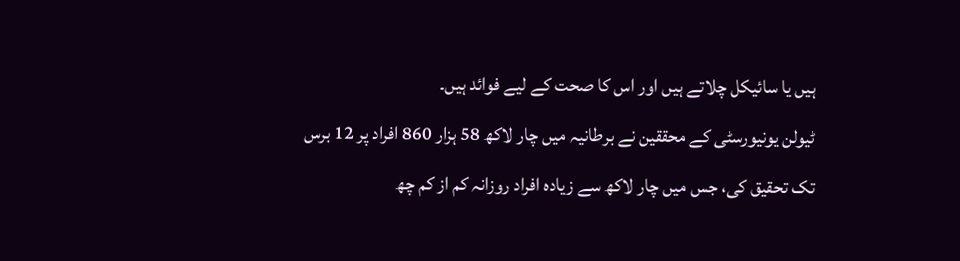ہیں یا سائیکل چلاتے ہیں اور اس کا صحت کے لیے فوائد ہیں۔
ٹیولن یونیورسٹی کے محققین نے برطانیہ میں چار لاکھ 58 ہزار 860 افراد پر 12 برس تک تحقیق کی، جس میں چار لاکھ سے زیادہ افراد روزانہ کم از کم چھ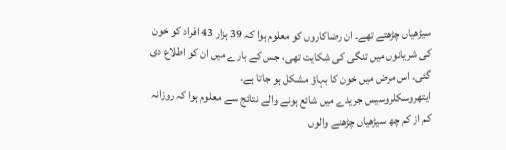سیڑھیاں چڑھتے تھے۔ ان رضاکاروں کو معلوم ہوا کہ 39 ہزار 43 افراد کو خون کی شریانوں میں تنگی کی شکایت تھی، جس کے بارے میں ان کو اطلاع دی گئی۔ اس مرض میں خون کا بہاؤ مشکل ہو جاتا ہے۔
ایتھروسکلروسیس جریدے میں شائع ہونے والے نتائج سے معلوم ہوا کہ روزانہ کم از کم چھ سیڑھیاں چڑھنے والوں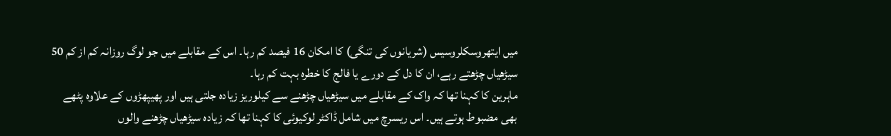میں ایتھروسکلروسیس (شریانوں کی تنگی) کا امکان 16 فیصد کم رہا۔ اس کے مقابلے میں جو لوگ روزانہ کم از کم 50 سیڑھیاں چڑھتے رہے، ان کا دل کے دورے یا فالج کا خطرہ بہت کم رہا۔
ماہرین کا کہنا تھا کہ واک کے مقابلے میں سیڑھیاں چڑھنے سے کیلوریز زیادہ جلتی ہیں اور پھیپھڑوں کے علاوہ پٹھے بھی مضبوط ہوتے ہیں۔ اس ریسرچ میں شامل ڈاکٹر لوکیوئی کا کہنا تھا کہ زیادہ سیڑھیاں چڑھنے والوں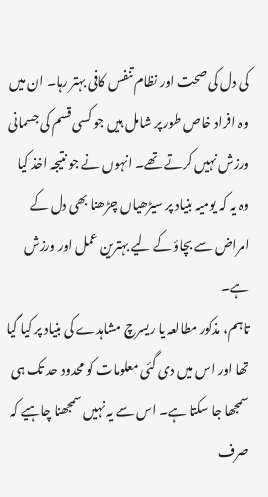کی دل کی صحت اور نظام تنفس کافی بہتر رہا۔ ان میں وہ افراد خاص طور پر شامل ہیں جو کسی قسم کی جسمانی ورزش نہیں کرتے تھے۔ انہوں نے جو نتیجہ اخذ کیا وہ یہ کہ یومیہ بنیاد پر سیڑھیاں چڑھنا بھی دل کے امراض سے بچاؤ کے لیے بہترین عمل اور ورزش ہے۔
تاہم، مذکور مطالعہ یا ریسرچ مشاہدے کی بنیاد پر کیا گیا تھا اور اس میں دی گئی معلومات کو محدود حد تک ہی سمجھا جا سکتا ہے۔ اس سے یہ نہیں سمجھنا چاہیے کہ صرف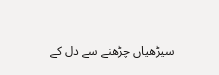سیڑھیاں چڑھنے سے دل کے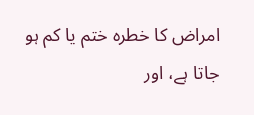امراض کا خطرہ ختم یا کم ہو جاتا ہے، اور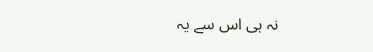نہ ہی اس سے یہ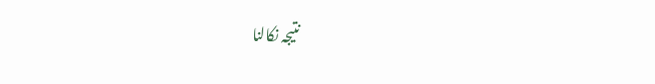نتیجہ نکالنا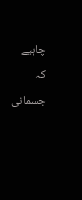چاہیے کہ جسمانی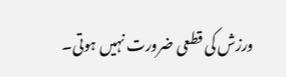ورزش کی قطعی ضرورت نہیں ہوتی۔